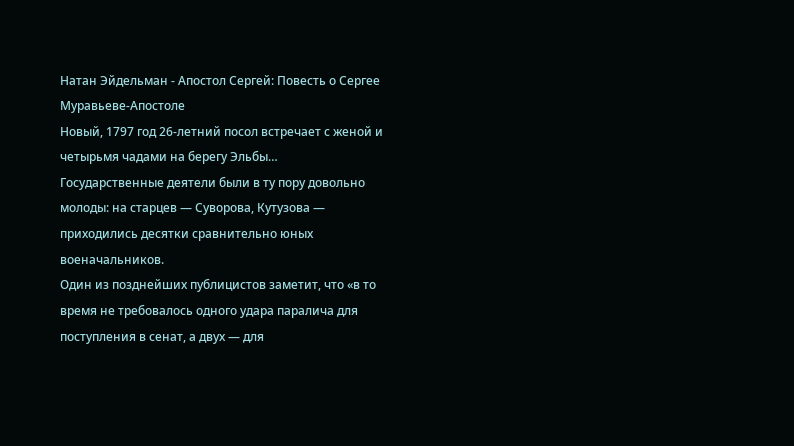Натан Эйдельман - Апостол Сергей: Повесть о Сергее Муравьеве-Апостоле
Новый, 1797 год 26-летний посол встречает с женой и четырьмя чадами на берегу Эльбы…
Государственные деятели были в ту пору довольно молоды: на старцев — Суворова, Кутузова — приходились десятки сравнительно юных военачальников.
Один из позднейших публицистов заметит, что «в то время не требовалось одного удара паралича для поступления в сенат, а двух — для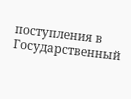поступления в Государственный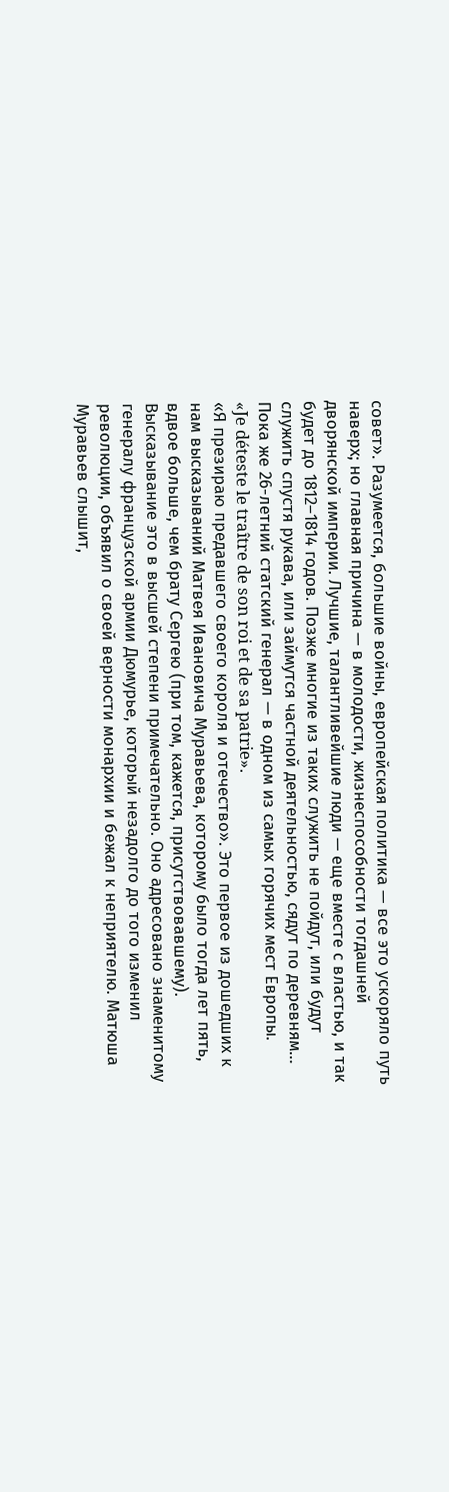совет». Разумеется, большие войны, европейская политика — все это ускоряло путь наверх; но главная причина — в молодости, жизнеспособности тогдашней дворянской империи. Лучшие, талантливейшие люди — еще вместе с властью, и так будет до 1812–1814 годов. Позже многие из таких служить не пойдут, или будут служить спустя рукава, или займутся частной деятельностью, сядут по деревням…
Пока же 26-летний статский генерал — в одном из самых горячих мест Европы.
«Je déteste le traître de son roi et de sa patrie».
«Я презираю предавшего своего короля и отечество». Это первое из дошедших к нам высказываний Матвея Ивановича Муравьева, которому было тогда лет пять, вдвое больше, чем брату Сергею (при том, кажется, присутствовавшему).
Высказывание это в высшей степени примечательно. Оно адресовано знаменитому генералу французской армии Дюмурье, который незадолго до того изменил революции, объявил о своей верности монархии и бежал к неприятелю. Матюша Муравьев слышит,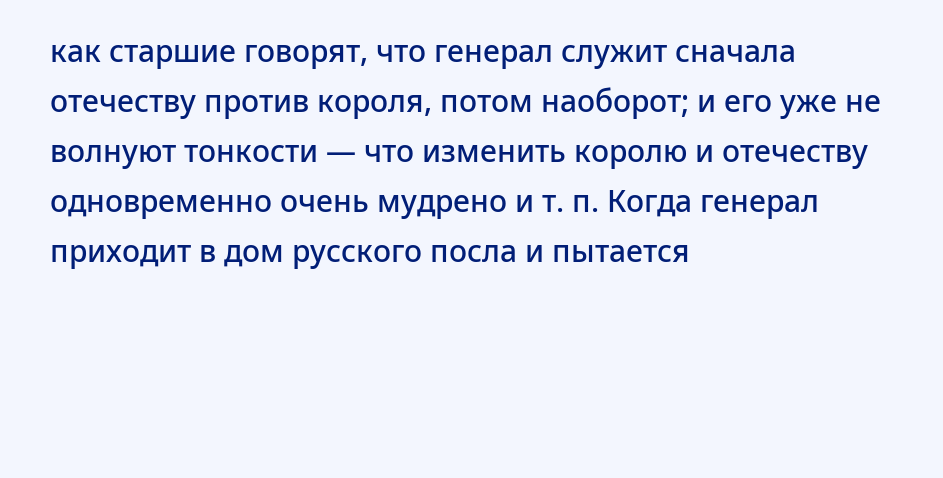как старшие говорят, что генерал служит сначала отечеству против короля, потом наоборот; и его уже не волнуют тонкости — что изменить королю и отечеству одновременно очень мудрено и т. п. Когда генерал приходит в дом русского посла и пытается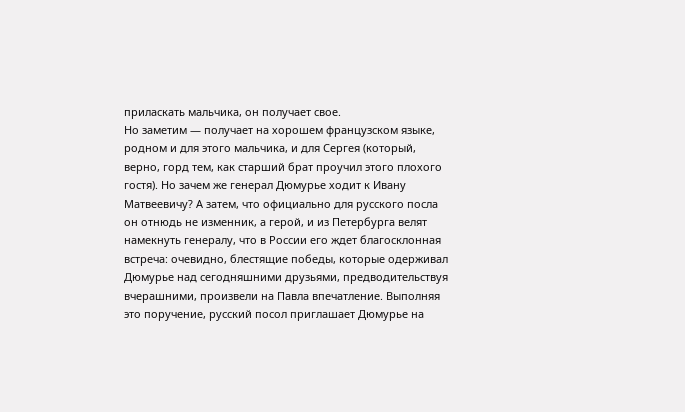приласкать мальчика, он получает свое.
Но заметим — получает на хорошем французском языке, родном и для этого мальчика, и для Сергея (который, верно, горд тем, как старший брат проучил этого плохого гостя). Но зачем же генерал Дюмурье ходит к Ивану Матвеевичу? А затем, что официально для русского посла он отнюдь не изменник, а герой, и из Петербурга велят намекнуть генералу, что в России его ждет благосклонная встреча: очевидно, блестящие победы, которые одерживал Дюмурье над сегодняшними друзьями, предводительствуя вчерашними, произвели на Павла впечатление. Выполняя это поручение, русский посол приглашает Дюмурье на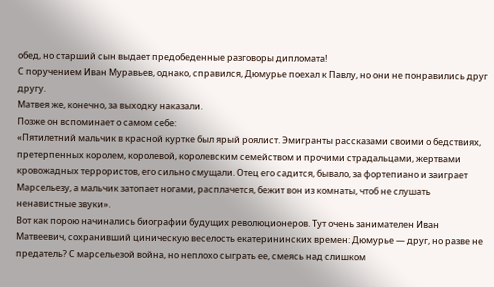обед, но старший сын выдает предобеденные разговоры дипломата!
С поручением Иван Муравьев, однако, справился, Дюмурье поехал к Павлу, но они не понравились друг другу.
Матвея же, конечно, за выходку наказали.
Позже он вспоминает о самом себе:
«Пятилетний мальчик в красной куртке был ярый роялист. Эмигранты рассказами своими о бедствиях, претерпенных королем, королевой, королевским семейством и прочими страдальцами, жертвами кровожадных террористов, его сильно смущали. Отец его садится, бывало, за фортепиано и заиграет Марсельезу, а мальчик затопает ногами, расплачется, бежит вон из комнаты, чтоб не слушать ненавистные звуки».
Вот как порою начинались биографии будущих революционеров. Тут очень занимателен Иван Матвеевич, сохранивший циническую веселость екатерининских времен: Дюмурье — друг, но разве не предатель? С марсельезой война, но неплохо сыграть ее, смеясь над слишком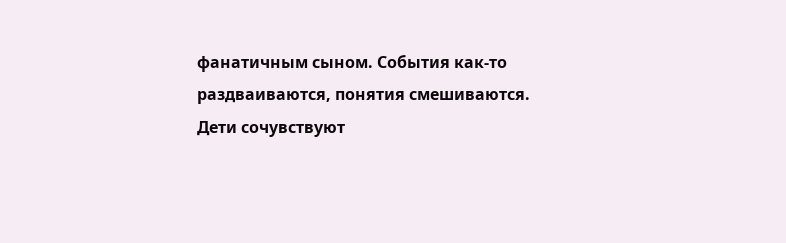фанатичным сыном. События как-то раздваиваются, понятия смешиваются. Дети сочувствуют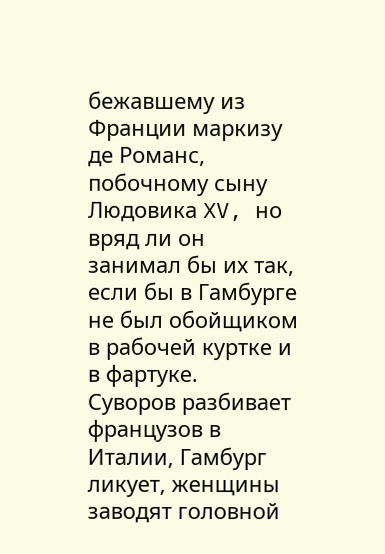бежавшему из Франции маркизу де Романс, побочному сыну Людовика XV, но вряд ли он занимал бы их так, если бы в Гамбурге не был обойщиком в рабочей куртке и в фартуке.
Суворов разбивает французов в Италии, Гамбург ликует, женщины заводят головной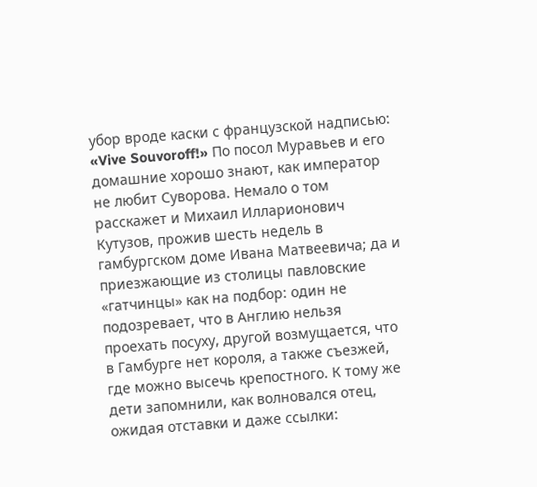убор вроде каски с французской надписью: «Vive Souvoroff!» По посол Муравьев и его домашние хорошо знают, как император не любит Суворова. Немало о том расскажет и Михаил Илларионович Кутузов, прожив шесть недель в гамбургском доме Ивана Матвеевича; да и приезжающие из столицы павловские «гатчинцы» как на подбор: один не подозревает, что в Англию нельзя проехать посуху, другой возмущается, что в Гамбурге нет короля, а также съезжей, где можно высечь крепостного. К тому же дети запомнили, как волновался отец, ожидая отставки и даже ссылки: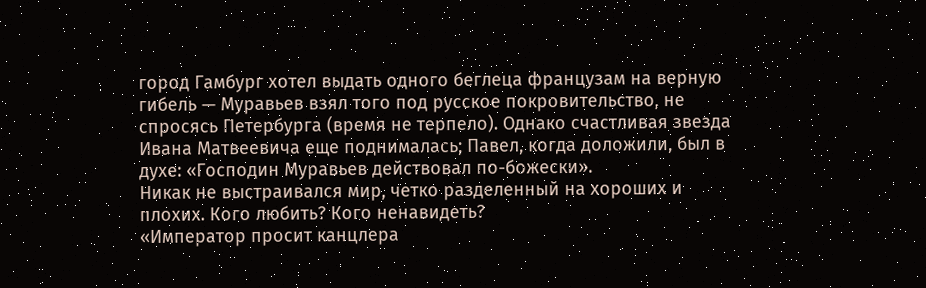город Гамбург хотел выдать одного беглеца французам на верную гибель — Муравьев взял того под русское покровительство, не спросясь Петербурга (время не терпело). Однако счастливая звезда Ивана Матвеевича еще поднималась; Павел, когда доложили, был в духе: «Господин Муравьев действовал по-божески».
Никак не выстраивался мир, четко разделенный на хороших и плохих. Кого любить? Кого ненавидеть?
«Император просит канцлера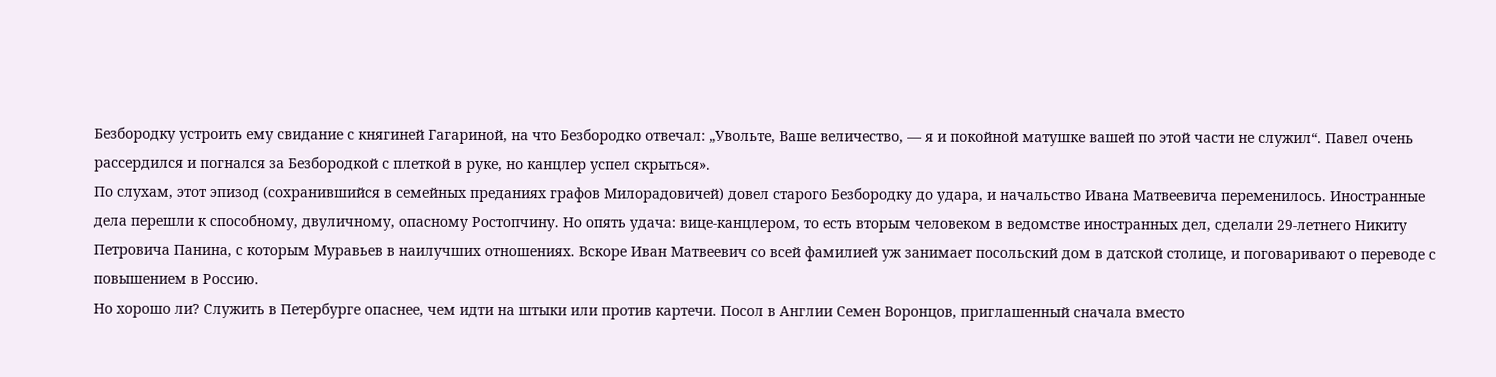Безбородку устроить ему свидание с княгиней Гагариной, на что Безбородко отвечал: „Увольте, Ваше величество, — я и покойной матушке вашей по этой части не служил“. Павел очень рассердился и погнался за Безбородкой с плеткой в руке, но канцлер успел скрыться».
По слухам, этот эпизод (сохранившийся в семейных преданиях графов Милорадовичей) довел старого Безбородку до удара, и начальство Ивана Матвеевича переменилось. Иностранные дела перешли к способному, двуличному, опасному Ростопчину. Но опять удача: вице-канцлером, то есть вторым человеком в ведомстве иностранных дел, сделали 29-летнего Никиту Петровича Панина, с которым Муравьев в наилучших отношениях. Вскоре Иван Матвеевич со всей фамилией уж занимает посольский дом в датской столице, и поговаривают о переводе с повышением в Россию.
Но хорошо ли? Служить в Петербурге опаснее, чем идти на штыки или против картечи. Посол в Англии Семен Воронцов, приглашенный сначала вместо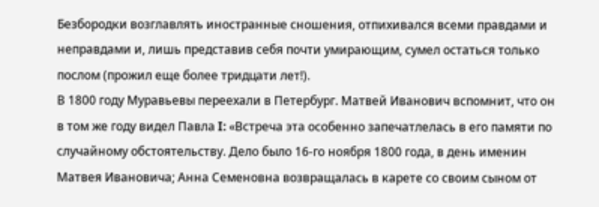Безбородки возглавлять иностранные сношения, отпихивался всеми правдами и неправдами и, лишь представив себя почти умирающим, сумел остаться только послом (прожил еще более тридцати лет!).
В 1800 году Муравьевы переехали в Петербург. Матвей Иванович вспомнит, что он в том же году видел Павла I: «Встреча эта особенно запечатлелась в его памяти по случайному обстоятельству. Дело было 16-го ноября 1800 года, в день именин Матвея Ивановича; Анна Семеновна возвращалась в карете со своим сыном от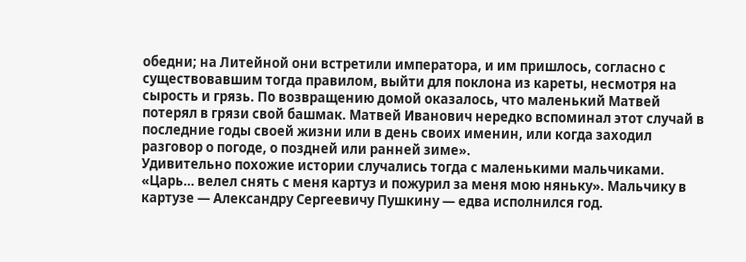обедни; на Литейной они встретили императора, и им пришлось, согласно с существовавшим тогда правилом, выйти для поклона из кареты, несмотря на сырость и грязь. По возвращению домой оказалось, что маленький Матвей потерял в грязи свой башмак. Матвей Иванович нередко вспоминал этот случай в последние годы своей жизни или в день своих именин, или когда заходил разговор о погоде, о поздней или ранней зиме».
Удивительно похожие истории случались тогда с маленькими мальчиками. «Царь… велел снять с меня картуз и пожурил за меня мою няньку». Мальчику в картузе — Александру Сергеевичу Пушкину — едва исполнился год.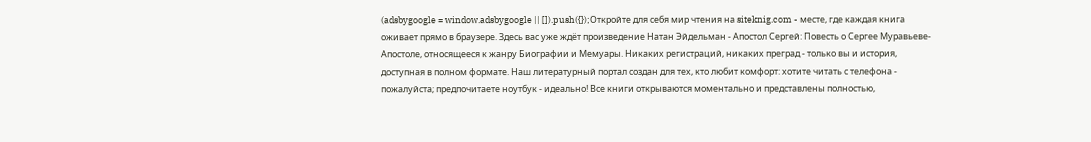(adsbygoogle = window.adsbygoogle || []).push({});Откройте для себя мир чтения на siteknig.com - месте, где каждая книга оживает прямо в браузере. Здесь вас уже ждёт произведение Натан Эйдельман - Апостол Сергей: Повесть о Сергее Муравьеве-Апостоле, относящееся к жанру Биографии и Мемуары. Никаких регистраций, никаких преград - только вы и история, доступная в полном формате. Наш литературный портал создан для тех, кто любит комфорт: хотите читать с телефона - пожалуйста; предпочитаете ноутбук - идеально! Все книги открываются моментально и представлены полностью,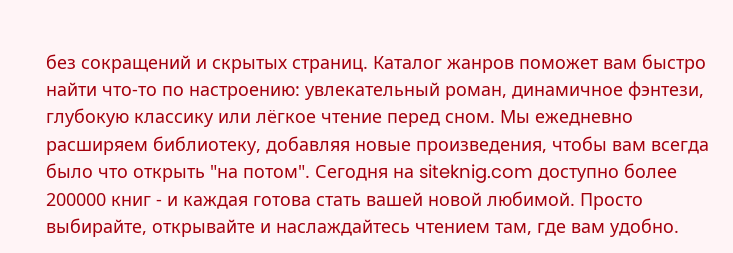без сокращений и скрытых страниц. Каталог жанров поможет вам быстро найти что-то по настроению: увлекательный роман, динамичное фэнтези, глубокую классику или лёгкое чтение перед сном. Мы ежедневно расширяем библиотеку, добавляя новые произведения, чтобы вам всегда было что открыть "на потом". Сегодня на siteknig.com доступно более 200000 книг - и каждая готова стать вашей новой любимой. Просто выбирайте, открывайте и наслаждайтесь чтением там, где вам удобно.